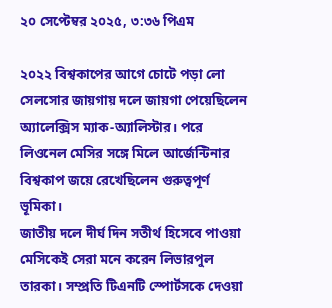২০ সেপ্টেম্বর ২০২৫, ৩:৩৬ পিএম

২০২২ বিশ্বকাপের আগে চোটে পড়া লো সেলসোর জায়গায় দলে জায়গা পেয়েছিলেন অ্যালেক্সিস ম্যাক-অ্যালিস্টার। পরে লিওনেল মেসির সঙ্গে মিলে আর্জেন্টিনার বিশ্বকাপ জয়ে রেখেছিলেন গুরুত্বপূর্ণ ভূমিকা।
জাতীয় দলে দীর্ঘ দিন সতীর্থ হিসেবে পাওয়া মেসিকেই সেরা মনে করেন লিভারপুল তারকা। সম্প্রতি টিএনটি স্পোর্টসকে দেওয়া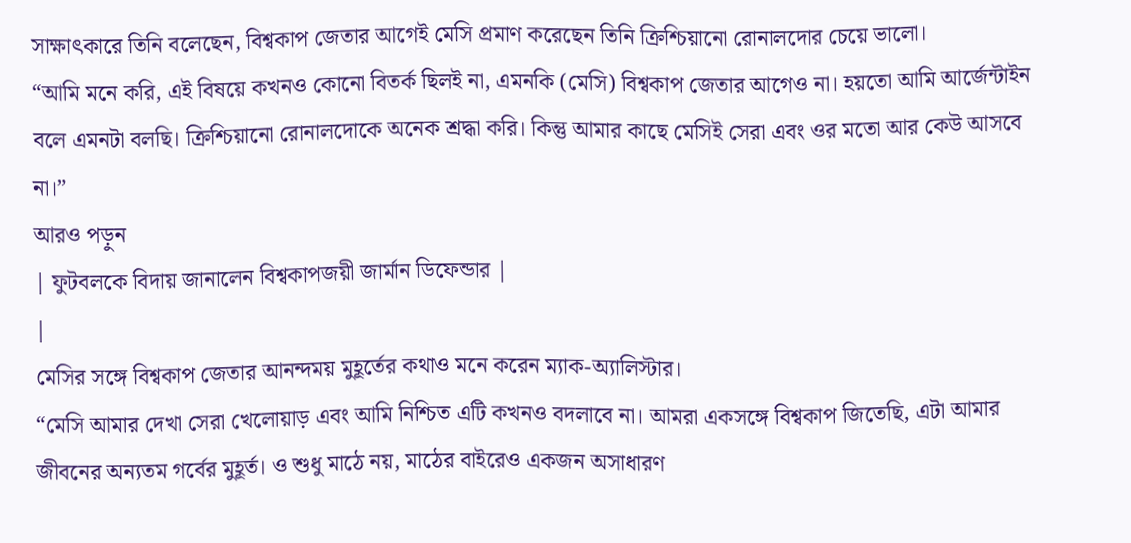সাক্ষাৎকারে তিনি বলেছেন, বিশ্বকাপ জেতার আগেই মেসি প্রমাণ করেছেন তিনি ক্রিশ্চিয়ানো রোনালদোর চেয়ে ভালো।
“আমি মনে করি, এই বিষয়ে কখনও কোনো বিতর্ক ছিলই না, এমনকি (মেসি) বিশ্বকাপ জেতার আগেও না। হয়তো আমি আর্জেন্টাইন বলে এমনটা বলছি। ক্রিশ্চিয়ানো রোনালদোকে অনেক শ্রদ্ধা করি। কিন্তু আমার কাছে মেসিই সেরা এবং ওর মতো আর কেউ আসবে না।”
আরও পড়ুন
| ফুটবলকে বিদায় জানালেন বিশ্বকাপজয়ী জার্মান ডিফেন্ডার |
|
মেসির সঙ্গে বিশ্বকাপ জেতার আনন্দময় মুহূর্তের কথাও মনে করেন ম্যাক-অ্যালিস্টার।
“মেসি আমার দেখা সেরা খেলোয়াড় এবং আমি নিশ্চিত এটি কখনও বদলাবে না। আমরা একসঙ্গে বিশ্বকাপ জিতেছি, এটা আমার জীবনের অন্যতম গর্বের মুহূর্ত। ও শুধু মাঠে নয়, মাঠের বাইরেও একজন অসাধারণ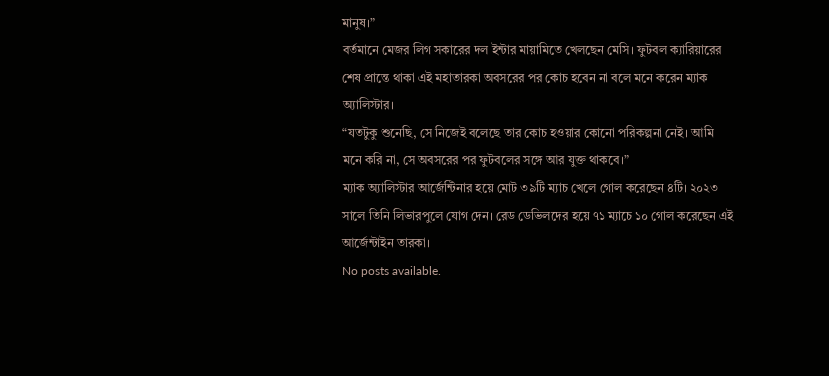মানুষ।”
বর্তমানে মেজর লিগ সকারের দল ইন্টার মায়ামিতে খেলছেন মেসি। ফুটবল ক্যারিয়ারের শেষ প্রান্তে থাকা এই মহাতারকা অবসরের পর কোচ হবেন না বলে মনে করেন ম্যাক অ্যালিস্টার।
“যতটুকু শুনেছি, সে নিজেই বলেছে তার কোচ হওয়ার কোনো পরিকল্পনা নেই। আমি মনে করি না, সে অবসরের পর ফুটবলের সঙ্গে আর যুক্ত থাকবে।”
ম্যাক অ্যালিস্টার আর্জেন্টিনার হয়ে মোট ৩৯টি ম্যাচ খেলে গোল করেছেন ৪টি। ২০২৩ সালে তিনি লিভারপুলে যোগ দেন। রেড ডেভিলদের হয়ে ৭১ ম্যাচে ১০ গোল করেছেন এই আর্জেন্টাইন তারকা।
No posts available.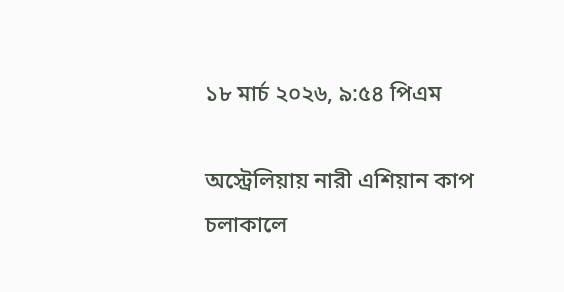১৮ মার্চ ২০২৬, ৯:৫৪ পিএম

অস্ট্রেলিয়ায় নারী এশিয়ান কাপ চলাকালে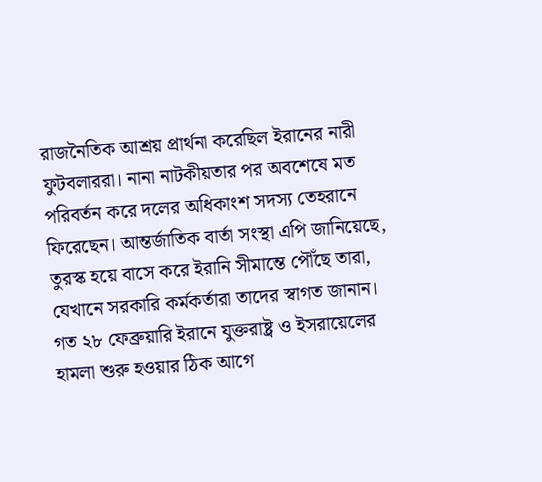রাজনৈতিক আশ্রয় প্রার্থনা করেছিল ইরানের নারী ফুটবলাররা। নানা নাটকীয়তার পর অবশেষে মত পরিবর্তন করে দলের অধিকাংশ সদস্য তেহরানে ফিরেছেন। আন্তর্জাতিক বার্তা সংস্থা এপি জানিয়েছে, তুরস্ক হয়ে বাসে করে ইরানি সীমান্তে পৌঁছে তারা, যেখানে সরকারি কর্মকর্তারা তাদের স্বাগত জানান।
গত ২৮ ফেব্রুয়ারি ইরানে যুক্তরাষ্ট্র ও ইসরায়েলের হামলা শুরু হওয়ার ঠিক আগে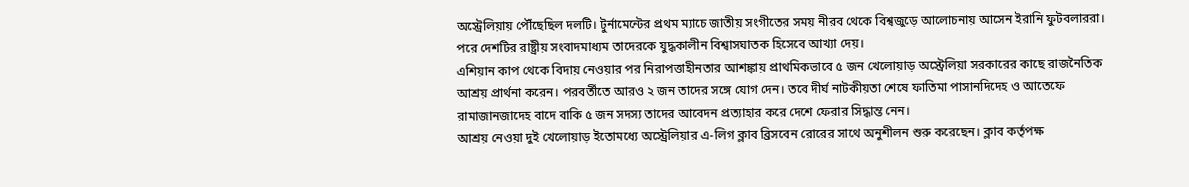অস্ট্রেলিয়ায় পৌঁছেছিল দলটি। টুর্নামেন্টের প্রথম ম্যাচে জাতীয় সংগীতের সময় নীরব থেকে বিশ্বজুড়ে আলোচনায় আসেন ইরানি ফুটবলাররা। পরে দেশটির রাষ্ট্রীয় সংবাদমাধ্যম তাদেরকে যুদ্ধকালীন বিশ্বাসঘাতক হিসেবে আখ্যা দেয়।
এশিয়ান কাপ থেকে বিদায় নেওয়ার পর নিরাপত্তাহীনতার আশঙ্কায় প্রাথমিকভাবে ৫ জন খেলোয়াড় অস্ট্রেলিয়া সরকারের কাছে রাজনৈতিক আশ্রয় প্রার্থনা করেন। পরবর্তীতে আরও ২ জন তাদের সঙ্গে যোগ দেন। তবে দীর্ঘ নাটকীয়তা শেষে ফাতিমা পাসানদিদেহ ও আতেফে রামাজানজাদেহ বাদে বাকি ৫ জন সদস্য তাদের আবেদন প্রত্যাহার করে দেশে ফেরার সিদ্ধান্ত নেন।
আশ্রয় নেওয়া দুই খেলোয়াড় ইতোমধ্যে অস্ট্রেলিয়ার এ-লিগ ক্লাব ব্রিসবেন রোরের সাথে অনুশীলন শুরু করেছেন। ক্লাব কর্তৃপক্ষ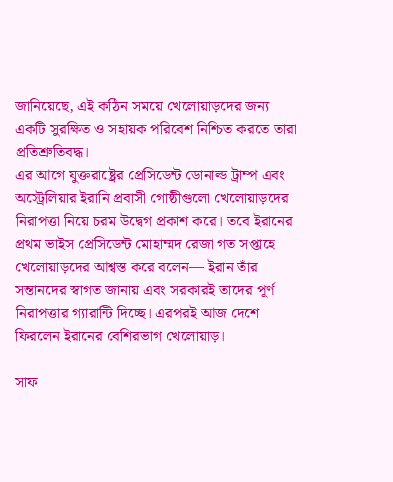জানিয়েছে, এই কঠিন সময়ে খেলোয়াড়দের জন্য একটি সুরক্ষিত ও সহায়ক পরিবেশ নিশ্চিত করতে তারা প্রতিশ্রুতিবদ্ধ।
এর আগে যুক্তরাষ্ট্রের প্রেসিডেন্ট ডোনাল্ড ট্রাম্প এবং অস্ট্রেলিয়ার ইরানি প্রবাসী গোষ্ঠীগুলো খেলোয়াড়দের নিরাপত্তা নিয়ে চরম উদ্বেগ প্রকাশ করে। তবে ইরানের প্রথম ভাইস প্রেসিডেন্ট মোহাম্মদ রেজা গত সপ্তাহে খেলোয়াড়দের আশ্বস্ত করে বলেন— ইরান তাঁর সন্তানদের স্বাগত জানায় এবং সরকারই তাদের পূর্ণ নিরাপত্তার গ্যারান্টি দিচ্ছে। এরপরই আজ দেশে ফিরলেন ইরানের বেশিরভাগ খেলোয়াড়।

সাফ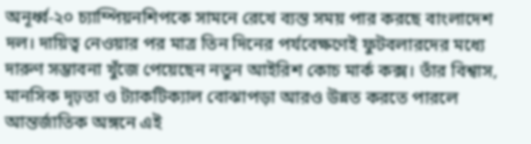অনূর্ধ্ব-২০ চ্যাম্পিয়নশিপকে সামনে রেখে ব্যস্ত সময় পার করছে বাংলাদেশ দল। দায়িত্ব নেওয়ার পর মাত্র তিন দিনের পর্যবেক্ষণেই ফুটবলারদের মধ্যে দারুণ সম্ভাবনা খুঁজে পেয়েছেন নতুন আইরিশ কোচ মার্ক কক্স। তাঁর বিশ্বাস, মানসিক দৃঢ়তা ও ট্যাকটিক্যাল বোঝাপড়া আরও উন্নত করতে পারলে আন্তর্জাতিক অঙ্গনে এই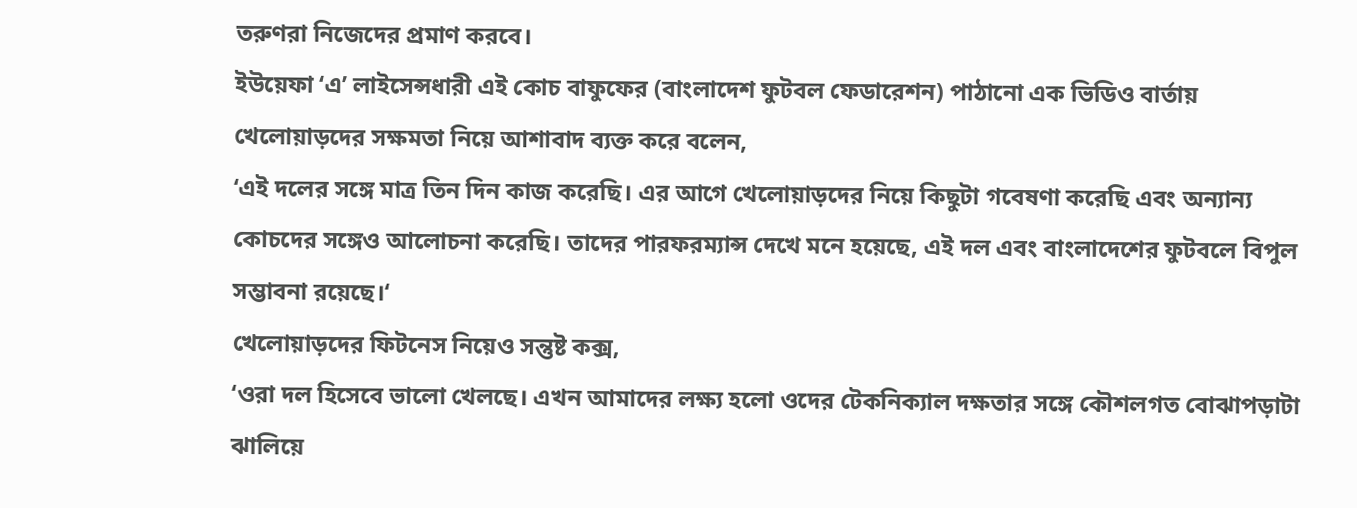তরুণরা নিজেদের প্রমাণ করবে।
ইউয়েফা ‘এ’ লাইসেন্সধারী এই কোচ বাফুফের (বাংলাদেশ ফুটবল ফেডারেশন) পাঠানো এক ভিডিও বার্তায় খেলোয়াড়দের সক্ষমতা নিয়ে আশাবাদ ব্যক্ত করে বলেন,
‘এই দলের সঙ্গে মাত্র তিন দিন কাজ করেছি। এর আগে খেলোয়াড়দের নিয়ে কিছুটা গবেষণা করেছি এবং অন্যান্য কোচদের সঙ্গেও আলোচনা করেছি। তাদের পারফরম্যান্স দেখে মনে হয়েছে, এই দল এবং বাংলাদেশের ফুটবলে বিপুল সম্ভাবনা রয়েছে।‘
খেলোয়াড়দের ফিটনেস নিয়েও সন্তুষ্ট কক্স,
‘ওরা দল হিসেবে ভালো খেলছে। এখন আমাদের লক্ষ্য হলো ওদের টেকনিক্যাল দক্ষতার সঙ্গে কৌশলগত বোঝাপড়াটা ঝালিয়ে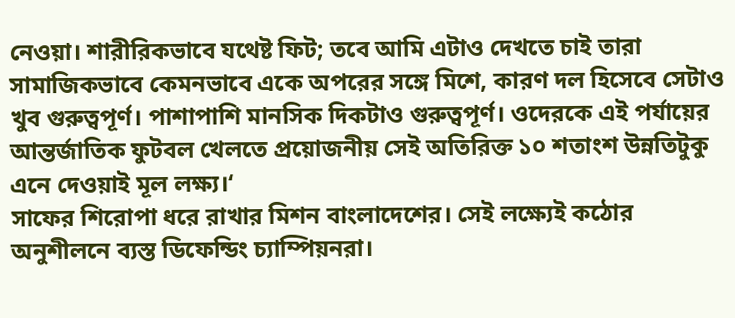নেওয়া। শারীরিকভাবে যথেষ্ট ফিট; তবে আমি এটাও দেখতে চাই তারা সামাজিকভাবে কেমনভাবে একে অপরের সঙ্গে মিশে, কারণ দল হিসেবে সেটাও খুব গুরুত্বপূর্ণ। পাশাপাশি মানসিক দিকটাও গুরুত্বপূর্ণ। ওদেরকে এই পর্যায়ের আন্তর্জাতিক ফুটবল খেলতে প্রয়োজনীয় সেই অতিরিক্ত ১০ শতাংশ উন্নতিটুকু এনে দেওয়াই মূল লক্ষ্য।‘
সাফের শিরোপা ধরে রাখার মিশন বাংলাদেশের। সেই লক্ষ্যেই কঠোর অনুশীলনে ব্যস্ত ডিফেন্ডিং চ্যাম্পিয়নরা।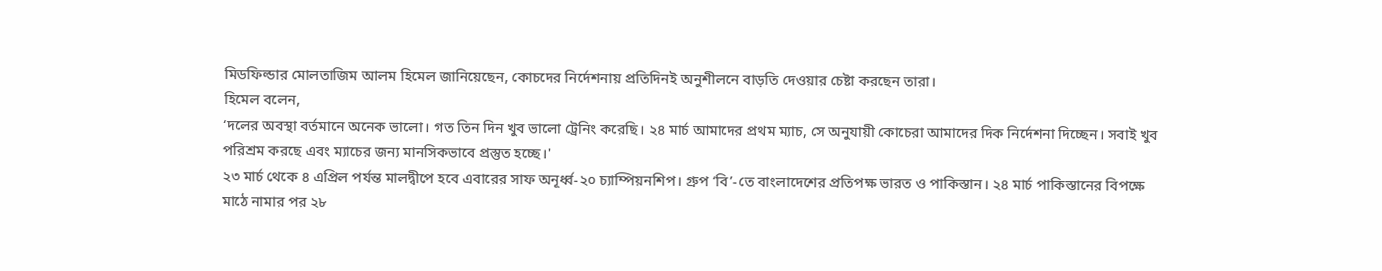মিডফিল্ডার মোলতাজিম আলম হিমেল জানিয়েছেন, কোচদের নির্দেশনায় প্রতিদিনই অনুশীলনে বাড়তি দেওয়ার চেষ্টা করছেন তারা।
হিমেল বলেন,
‘দলের অবস্থা বর্তমানে অনেক ভালো। গত তিন দিন খুব ভালো ট্রেনিং করেছি। ২৪ মার্চ আমাদের প্রথম ম্যাচ, সে অনুযায়ী কোচেরা আমাদের দিক নির্দেশনা দিচ্ছেন। সবাই খুব পরিশ্রম করছে এবং ম্যাচের জন্য মানসিকভাবে প্রস্তুত হচ্ছে।'
২৩ মার্চ থেকে ৪ এপ্রিল পর্যন্ত মালদ্বীপে হবে এবারের সাফ অনূর্ধ্ব-২০ চ্যাম্পিয়নশিপ। গ্রুপ ‘বি’-তে বাংলাদেশের প্রতিপক্ষ ভারত ও পাকিস্তান। ২৪ মার্চ পাকিস্তানের বিপক্ষে মাঠে নামার পর ২৮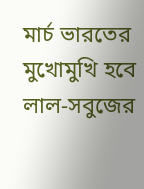মার্চ ভারতের মুখোমুখি হবে লাল-সবুজের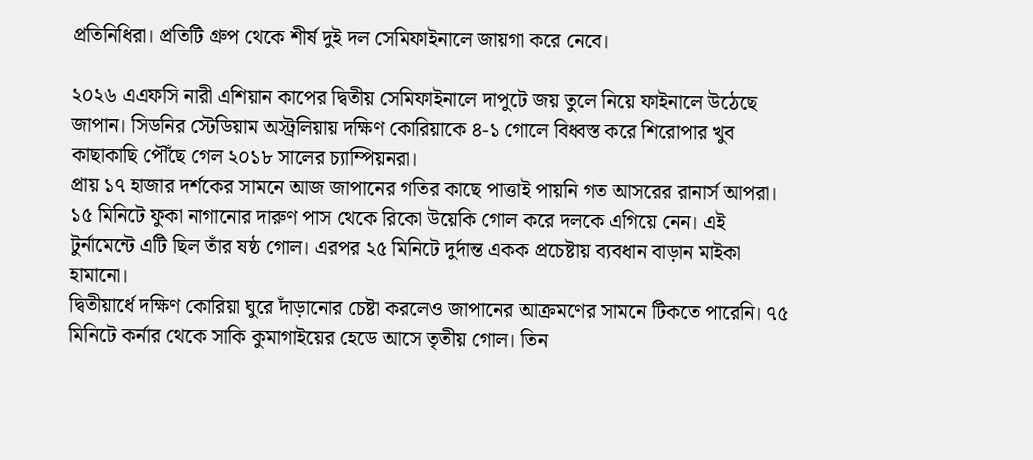প্রতিনিধিরা। প্রতিটি গ্রুপ থেকে শীর্ষ দুই দল সেমিফাইনালে জায়গা করে নেবে।

২০২৬ এএফসি নারী এশিয়ান কাপের দ্বিতীয় সেমিফাইনালে দাপুটে জয় তুলে নিয়ে ফাইনালে উঠেছে জাপান। সিডনির স্টেডিয়াম অস্ট্রলিয়ায় দক্ষিণ কোরিয়াকে ৪-১ গোলে বিধ্বস্ত করে শিরোপার খুব কাছাকাছি পৌঁছে গেল ২০১৮ সালের চ্যাম্পিয়নরা।
প্রায় ১৭ হাজার দর্শকের সামনে আজ জাপানের গতির কাছে পাত্তাই পায়নি গত আসরের রানার্স আপরা। ১৫ মিনিটে ফুকা নাগানোর দারুণ পাস থেকে রিকো উয়েকি গোল করে দলকে এগিয়ে নেন। এই টুর্নামেন্টে এটি ছিল তাঁর ষষ্ঠ গোল। এরপর ২৫ মিনিটে দুর্দান্ত একক প্রচেষ্টায় ব্যবধান বাড়ান মাইকা হামানো।
দ্বিতীয়ার্ধে দক্ষিণ কোরিয়া ঘুরে দাঁড়ানোর চেষ্টা করলেও জাপানের আক্রমণের সামনে টিকতে পারেনি। ৭৫ মিনিটে কর্নার থেকে সাকি কুমাগাইয়ের হেডে আসে তৃতীয় গোল। তিন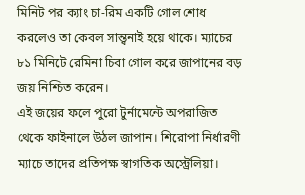মিনিট পর ক্যাং চা-রিম একটি গোল শোধ করলেও তা কেবল সান্ত্বনাই হয়ে থাকে। ম্যাচের ৮১ মিনিটে রেমিনা চিবা গোল করে জাপানের বড় জয় নিশ্চিত করেন।
এই জয়ের ফলে পুরো টুর্নামেন্টে অপরাজিত থেকে ফাইনালে উঠল জাপান। শিরোপা নির্ধারণী ম্যাচে তাদের প্রতিপক্ষ স্বাগতিক অস্ট্রেলিয়া।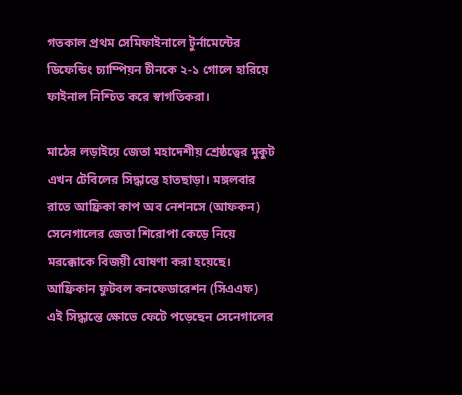গতকাল প্রথম সেমিফাইনালে টুর্নামেন্টের ডিফেন্ডিং চ্যাম্পিয়ন চীনকে ২-১ গোলে হারিয়ে ফাইনাল নিশ্চিত করে স্বাগতিকরা।

মাঠের লড়াইয়ে জেতা মহাদেশীয় শ্রেষ্ঠত্বের মুকুট এখন টেবিলের সিদ্ধান্তে হাতছাড়া। মঙ্গলবার রাতে আফ্রিকা কাপ অব নেশনসে (আফকন) সেনেগালের জেতা শিরোপা কেড়ে নিয়ে মরক্কোকে বিজয়ী ঘোষণা করা হয়েছে। আফ্রিকান ফুটবল কনফেডারেশন (সিএএফ) এই সিদ্ধান্তে ক্ষোভে ফেটে পড়েছেন সেনেগালের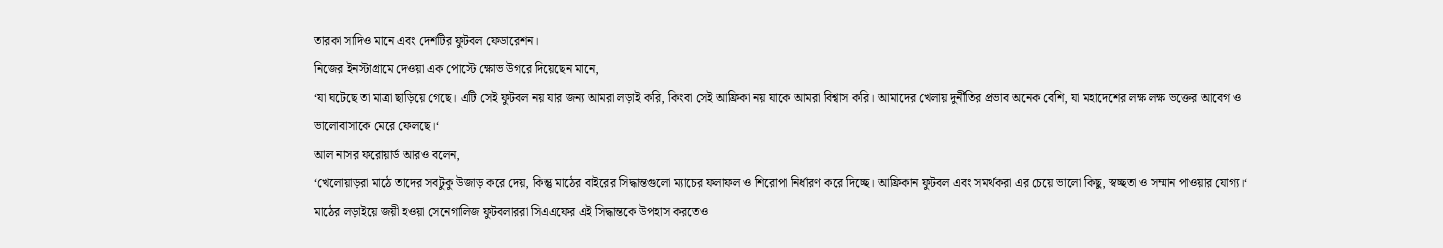তারকা সাদিও মানে এবং দেশটির ফুটবল ফেডারেশন।
নিজের ইনস্টাগ্রামে দেওয়া এক পোস্টে ক্ষোভ উগরে দিয়েছেন মানে,
‘যা ঘটেছে তা মাত্রা ছাড়িয়ে গেছে। এটি সেই ফুটবল নয় যার জন্য আমরা লড়াই করি, কিংবা সেই আফ্রিকা নয় যাকে আমরা বিশ্বাস করি। আমাদের খেলায় দুর্নীতির প্রভাব অনেক বেশি, যা মহাদেশের লক্ষ লক্ষ ভক্তের আবেগ ও ভালোবাসাকে মেরে ফেলছে।‘
আল নাসর ফরোয়ার্ড আরও বলেন,
‘খেলোয়াড়রা মাঠে তাদের সবটুকু উজাড় করে দেয়, কিন্তু মাঠের বাইরের সিদ্ধান্তগুলো ম্যাচের ফলাফল ও শিরোপা নির্ধারণ করে দিচ্ছে। আফ্রিকান ফুটবল এবং সমর্থকরা এর চেয়ে ভালো কিছু, স্বচ্ছতা ও সম্মান পাওয়ার যোগ্য।‘
মাঠের লড়াইয়ে জয়ী হওয়া সেনেগালিজ ফুটবলাররা সিএএফের এই সিদ্ধান্তকে উপহাস করতেও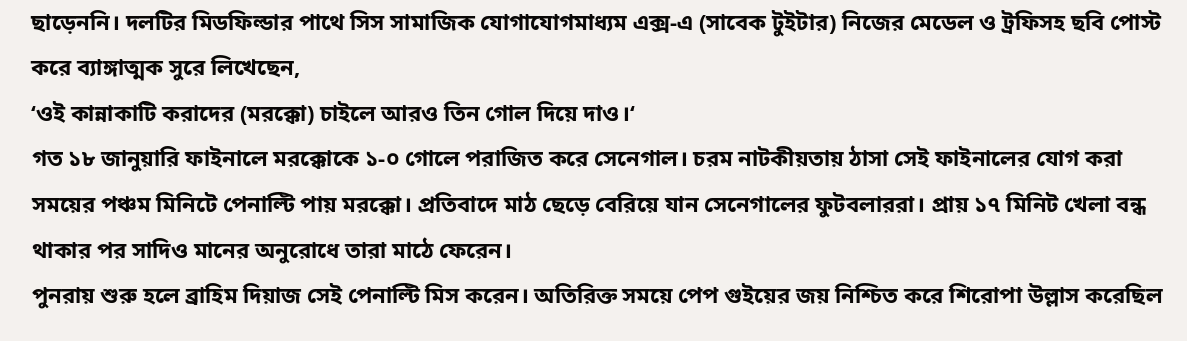ছাড়েননি। দলটির মিডফিল্ডার পাথে সিস সামাজিক যোগাযোগমাধ্যম এক্স-এ (সাবেক টুইটার) নিজের মেডেল ও ট্রফিসহ ছবি পোস্ট করে ব্যাঙ্গাত্মক সুরে লিখেছেন,
‘ওই কান্নাকাটি করাদের (মরক্কো) চাইলে আরও তিন গোল দিয়ে দাও।‘
গত ১৮ জানুয়ারি ফাইনালে মরক্কোকে ১-০ গোলে পরাজিত করে সেনেগাল। চরম নাটকীয়তায় ঠাসা সেই ফাইনালের যোগ করা সময়ের পঞ্চম মিনিটে পেনাল্টি পায় মরক্কো। প্রতিবাদে মাঠ ছেড়ে বেরিয়ে যান সেনেগালের ফুটবলাররা। প্রায় ১৭ মিনিট খেলা বন্ধ থাকার পর সাদিও মানের অনুরোধে তারা মাঠে ফেরেন।
পুনরায় শুরু হলে ব্রাহিম দিয়াজ সেই পেনাল্টি মিস করেন। অতিরিক্ত সময়ে পেপ গুইয়ের জয় নিশ্চিত করে শিরোপা উল্লাস করেছিল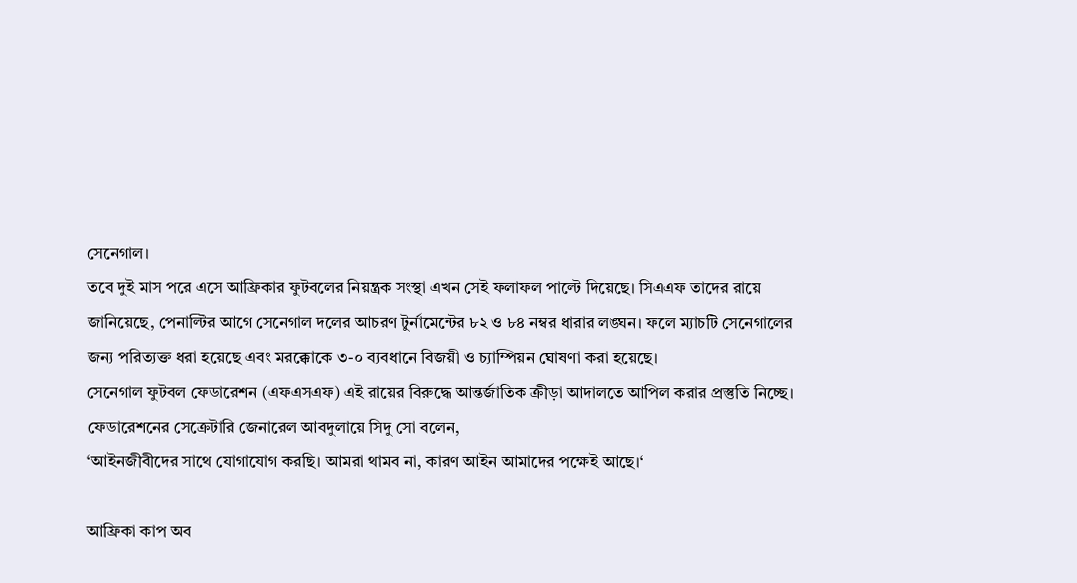সেনেগাল।
তবে দুই মাস পরে এসে আফ্রিকার ফুটবলের নিয়ন্ত্রক সংস্থা এখন সেই ফলাফল পাল্টে দিয়েছে। সিএএফ তাদের রায়ে জানিয়েছে, পেনাল্টির আগে সেনেগাল দলের আচরণ টুর্নামেন্টের ৮২ ও ৮৪ নম্বর ধারার লঙ্ঘন। ফলে ম্যাচটি সেনেগালের জন্য পরিত্যক্ত ধরা হয়েছে এবং মরক্কোকে ৩-০ ব্যবধানে বিজয়ী ও চ্যাম্পিয়ন ঘোষণা করা হয়েছে।
সেনেগাল ফুটবল ফেডারেশন (এফএসএফ) এই রায়ের বিরুদ্ধে আন্তর্জাতিক ক্রীড়া আদালতে আপিল করার প্রস্তুতি নিচ্ছে। ফেডারেশনের সেক্রেটারি জেনারেল আবদুলায়ে সিদু সো বলেন,
‘আইনজীবীদের সাথে যোগাযোগ করছি। আমরা থামব না, কারণ আইন আমাদের পক্ষেই আছে।‘

আফ্রিকা কাপ অব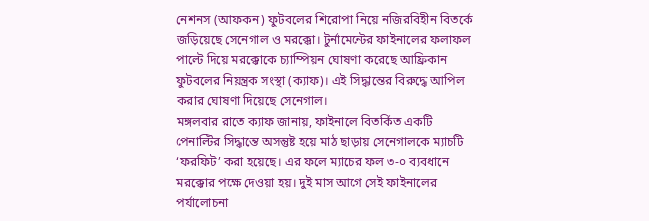নেশনস (আফকন) ফুটবলের শিরোপা নিয়ে নজিরবিহীন বিতর্কে জড়িয়েছে সেনেগাল ও মরক্কো। টুর্নামেন্টের ফাইনালের ফলাফল পাল্টে দিয়ে মরক্কোকে চ্যাম্পিয়ন ঘোষণা করেছে আফ্রিকান ফুটবলের নিয়ন্ত্রক সংস্থা (ক্যাফ)। এই সিদ্ধান্তের বিরুদ্ধে আপিল করার ঘোষণা দিয়েছে সেনেগাল।
মঙ্গলবার রাতে ক্যাফ জানায়, ফাইনালে বিতর্কিত একটি পেনাল্টির সিদ্ধান্তে অসন্তুষ্ট হয়ে মাঠ ছাড়ায় সেনেগালকে ম্যাচটি ‘ফরফিট’ করা হয়েছে। এর ফলে ম্যাচের ফল ৩-০ ব্যবধানে মরক্কোর পক্ষে দেওয়া হয়। দুই মাস আগে সেই ফাইনালের পর্যালোচনা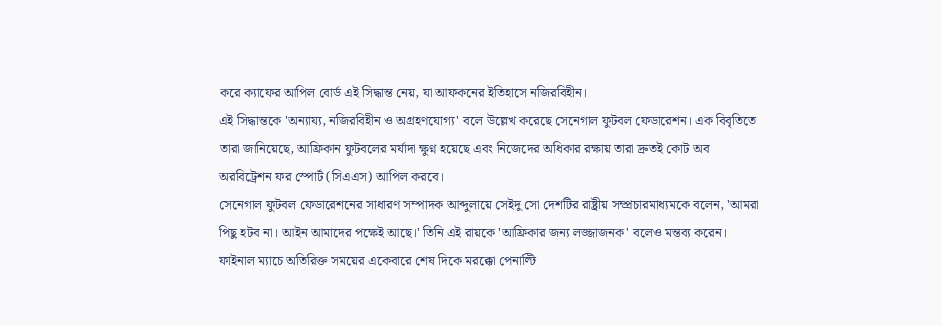করে ক্যাফের আপিল বোর্ড এই সিদ্ধান্ত নেয়, যা আফকনের ইতিহাসে নজিরবিহীন।
এই সিদ্ধান্তকে 'অন্যায্য, নজিরবিহীন ও অগ্রহণযোগ্য' বলে উল্লেখ করেছে সেনেগাল ফুটবল ফেডারেশন। এক বিবৃতিতে তারা জানিয়েছে, আফ্রিকান ফুটবলের মর্যাদা ক্ষুণ্ন হয়েছে এবং নিজেদের অধিকার রক্ষায় তারা দ্রুতই কোট অব অরবিট্রেশন ফর স্পোর্ট (সিএএস) আপিল করবে।
সেনেগাল ফুটবল ফেডারেশনের সাধারণ সম্পাদক আব্দুলায়ে সেইদু সো দেশটির রাষ্ট্রীয় সম্প্রচারমাধ্যমকে বলেন, 'আমরা পিছু হটব না। আইন আমাদের পক্ষেই আছে।' তিনি এই রায়কে 'আফ্রিকার জন্য লজ্জাজনক' বলেও মন্তব্য করেন।
ফাইনাল ম্যাচে অতিরিক্ত সময়ের একেবারে শেষ দিকে মরক্কো পেনাল্টি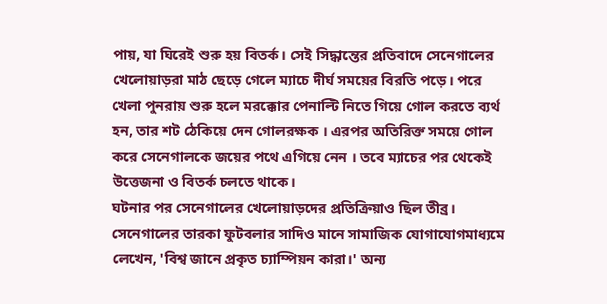পায়, যা ঘিরেই শুরু হয় বিতর্ক। সেই সিদ্ধান্তের প্রতিবাদে সেনেগালের খেলোয়াড়রা মাঠ ছেড়ে গেলে ম্যাচে দীর্ঘ সময়ের বিরতি পড়ে। পরে খেলা পুনরায় শুরু হলে মরক্কোর পেনাল্টি নিতে গিয়ে গোল করতে ব্যর্থ হন, তার শট ঠেকিয়ে দেন গোলরক্ষক । এরপর অতিরিক্ত সময়ে গোল করে সেনেগালকে জয়ের পথে এগিয়ে নেন । তবে ম্যাচের পর থেকেই উত্তেজনা ও বিতর্ক চলতে থাকে।
ঘটনার পর সেনেগালের খেলোয়াড়দের প্রতিক্রিয়াও ছিল তীব্র। সেনেগালের তারকা ফুটবলার সাদিও মানে সামাজিক যোগাযোগমাধ্যমে লেখেন, 'বিশ্ব জানে প্রকৃত চ্যাম্পিয়ন কারা।' অন্য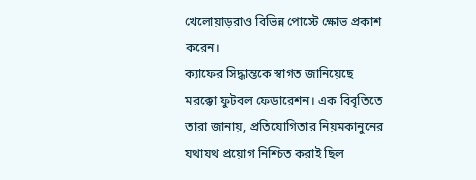খেলোয়াড়রাও বিভিন্ন পোস্টে ক্ষোভ প্রকাশ করেন।
ক্যাফের সিদ্ধান্তকে স্বাগত জানিয়েছে মরক্কো ফুটবল ফেডারেশন। এক বিবৃতিতে তারা জানায়, প্রতিযোগিতার নিয়মকানুনের যথাযথ প্রয়োগ নিশ্চিত করাই ছিল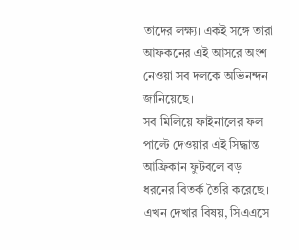তাদের লক্ষ্য। একই সঙ্গে তারা আফকনের এই আসরে অংশ নেওয়া সব দলকে অভিনন্দন জানিয়েছে।
সব মিলিয়ে ফাইনালের ফল পাল্টে দেওয়ার এই সিদ্ধান্ত আফ্রিকান ফুটবলে বড় ধরনের বিতর্ক তৈরি করেছে। এখন দেখার বিষয়, সিএএসে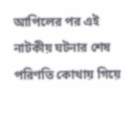আপিলের পর এই নাটকীয় ঘটনার শেষ পরিণতি কোথায় গিয়ে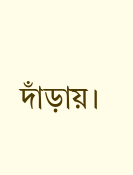দাঁড়ায়।